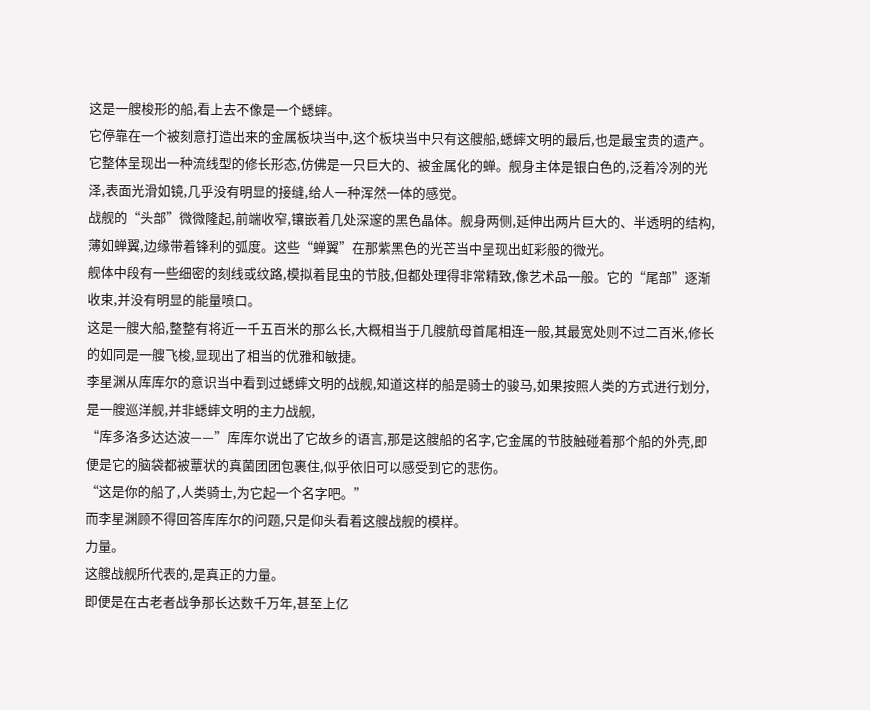这是一艘梭形的船,看上去不像是一个蟋蟀。
它停靠在一个被刻意打造出来的金属板块当中,这个板块当中只有这艘船,蟋蟀文明的最后,也是最宝贵的遗产。
它整体呈现出一种流线型的修长形态,仿佛是一只巨大的、被金属化的蝉。舰身主体是银白色的,泛着冷冽的光泽,表面光滑如镜,几乎没有明显的接缝,给人一种浑然一体的感觉。
战舰的“头部”微微隆起,前端收窄,镶嵌着几处深邃的黑色晶体。舰身两侧,延伸出两片巨大的、半透明的结构,薄如蝉翼,边缘带着锋利的弧度。这些“蝉翼”在那紫黑色的光芒当中呈现出虹彩般的微光。
舰体中段有一些细密的刻线或纹路,模拟着昆虫的节肢,但都处理得非常精致,像艺术品一般。它的“尾部”逐渐收束,并没有明显的能量喷口。
这是一艘大船,整整有将近一千五百米的那么长,大概相当于几艘航母首尾相连一般,其最宽处则不过二百米,修长的如同是一艘飞梭,显现出了相当的优雅和敏捷。
李星渊从库库尔的意识当中看到过蟋蟀文明的战舰,知道这样的船是骑士的骏马,如果按照人类的方式进行划分,是一艘巡洋舰,并非蟋蟀文明的主力战舰,
“库多洛多达达波——”库库尔说出了它故乡的语言,那是这艘船的名字,它金属的节肢触碰着那个船的外壳,即便是它的脑袋都被蕈状的真菌团团包裹住,似乎依旧可以感受到它的悲伤。
“这是你的船了,人类骑士,为它起一个名字吧。”
而李星渊顾不得回答库库尔的问题,只是仰头看着这艘战舰的模样。
力量。
这艘战舰所代表的,是真正的力量。
即便是在古老者战争那长达数千万年,甚至上亿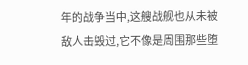年的战争当中,这艘战舰也从未被敌人击毁过,它不像是周围那些堕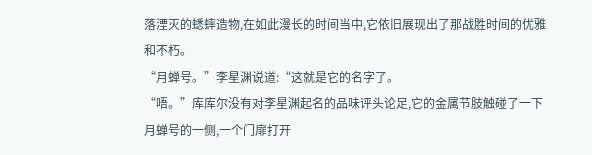落湮灭的蟋蟀造物,在如此漫长的时间当中,它依旧展现出了那战胜时间的优雅和不朽。
“月蝉号。”李星渊说道:“这就是它的名字了。
“唔。”库库尔没有对李星渊起名的品味评头论足,它的金属节肢触碰了一下月蝉号的一侧,一个门扉打开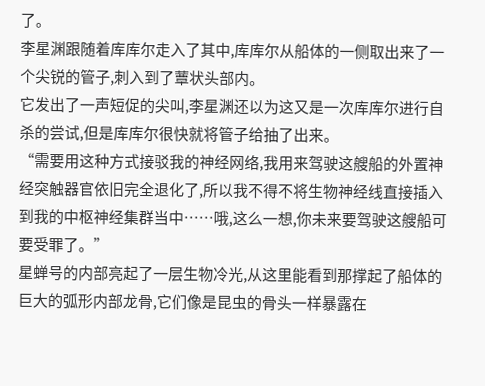了。
李星渊跟随着库库尔走入了其中,库库尔从船体的一侧取出来了一个尖锐的管子,刺入到了蕈状头部内。
它发出了一声短促的尖叫,李星渊还以为这又是一次库库尔进行自杀的尝试,但是库库尔很快就将管子给抽了出来。
“需要用这种方式接驳我的神经网络,我用来驾驶这艘船的外置神经突触器官依旧完全退化了,所以我不得不将生物神经线直接插入到我的中枢神经集群当中……哦,这么一想,你未来要驾驶这艘船可要受罪了。”
星蝉号的内部亮起了一层生物冷光,从这里能看到那撑起了船体的巨大的弧形内部龙骨,它们像是昆虫的骨头一样暴露在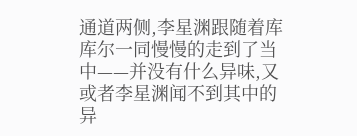通道两侧,李星渊跟随着库库尔一同慢慢的走到了当中——并没有什么异味,又或者李星渊闻不到其中的异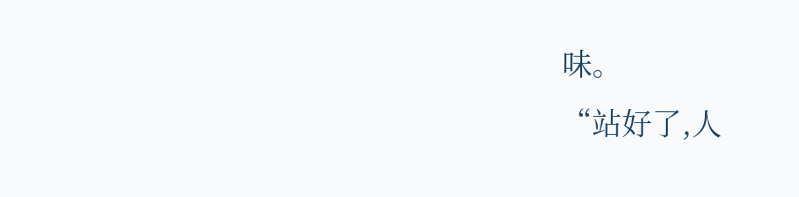味。
“站好了,人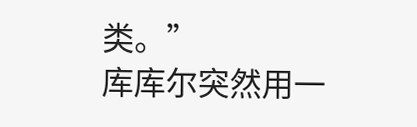类。”
库库尔突然用一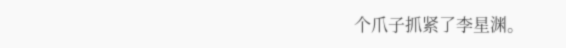个爪子抓紧了李星渊。